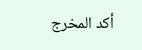أكد المخرج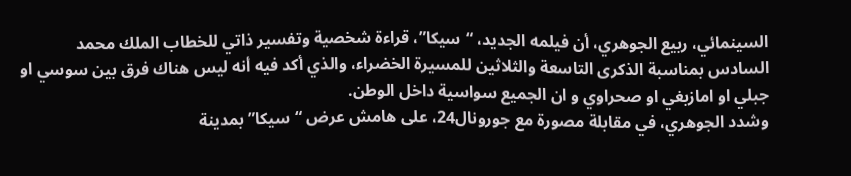السينمائي، ربيع الجوهري، أن فيلمه الجديد، “سيكا”، قراءة شخصية وتفسير ذاتي للخطاب الملك محمد السادس بمناسبة الذكرى التاسعة والثلاثين للمسيرة الخضراء، والذي أكد فيه أنه ليس هناك فرق بين سوسي او جبلي او امازبغي او صحراوي و ان الجميع سواسية داخل الوطن.
وشدد الجوهري، في مقابلة مصورة مع جورونال24، على هامش عرض “سيكا” بمدينة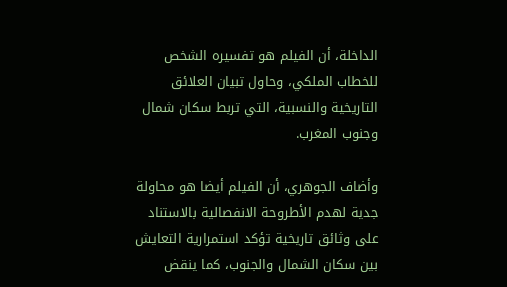الداخلة، أن الفيلم هو تفسيره الشخص للخطاب الملكي، وحاول تبيان العلائق التاريخية والنسبية، التي تربط سكان شمال وجنوب المغرب.

وأضاف الجوهري، أن الفيلم أيضا هو محاولة جدية لهدم الأطروحة الانفصالية بالاستناد على وثائق تاريخية تؤكد استمرارية التعايش بين سكان الشمال والجنوب، كما ينقض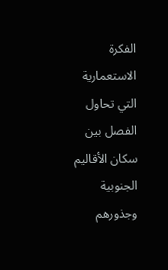الفكرة الاستعمارية التي تحاول الفصل بين سكان الأقاليم الجنوبية وجذورهم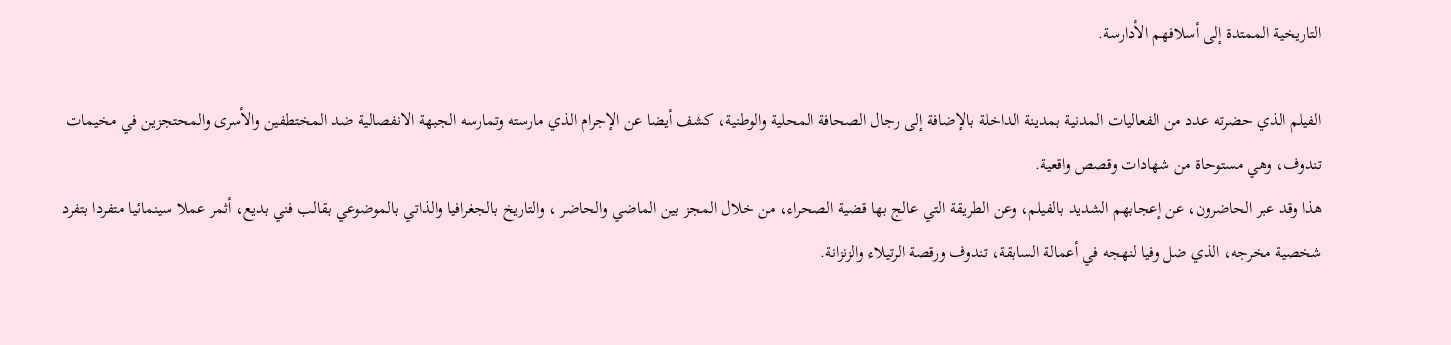التاريخية الممتدة إلى أسلافهم الأدارسة.

الفيلم الذي حضرته عدد من الفعاليات المدنية بمدينة الداخلة بالإضافة إلى رجال الصحافة المحلية والوطنية، كشف أيضا عن الإجرام الذي مارسته وتمارسه الجبهة الانفصالية ضد المختطفين والأسرى والمحتجزين في مخيمات تندوف، وهي مستوحاة من شهادات وقصص واقعية.
هذا وقد عبر الحاضرون، عن إعجابهم الشديد بالفيلم، وعن الطريقة التي عالج بها قضية الصحراء، من خلال المجز بين الماضي والحاضر ، والتاريخ بالجغرافيا والذاتي بالموضوعي بقالب فني بديع، أثمر عملا سينمائيا متفردا بتفرد شخصية مخرجه، الذي ضل وفيا لنهجه في أعمالة السابقة، تندوف ورقصة الرتيلاء والزنزانة.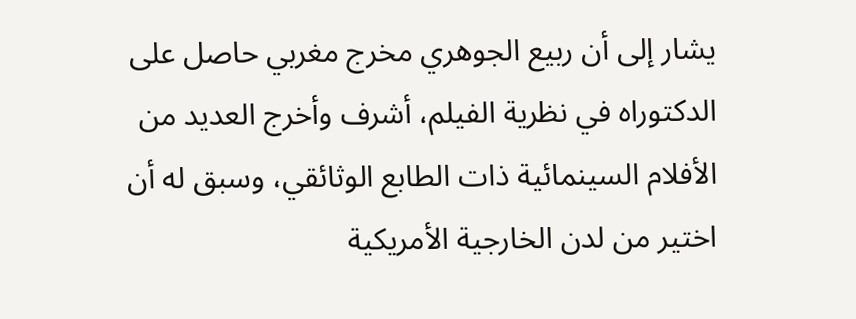يشار إلى أن ربيع الجوهري مخرج مغربي حاصل على الدكتوراه في نظرية الفيلم، أشرف وأخرج العديد من الأفلام السينمائية ذات الطابع الوثائقي، وسبق له أن اختير من لدن الخارجية الأمريكية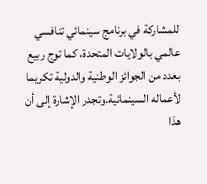للمشاركة في برنامج سينمائي تنافسي عالمي بالولايات المتحدة، كما توج ربيع بعدد من الجوائز الوطنية والدولية تكريما لأعماله السينمائية.وتجدر الإشارة إلى أن هذا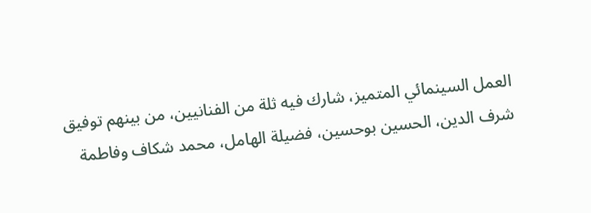العمل السينمائي المتميز، شارك فيه ثلة من الفنانيين، من بينهم توفيق شرف الدين، الحسين بوحسين، فضيلة الهامل، محمد شكاف وفاطمة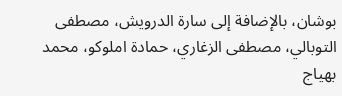بوشان، بالإضافة إلى سارة الدرويش، مصطفى التوبالي، مصطفى الزغاري، حمادة املوكو، محمد بهياج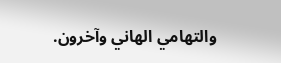والتهامي الهاني وآخرون.